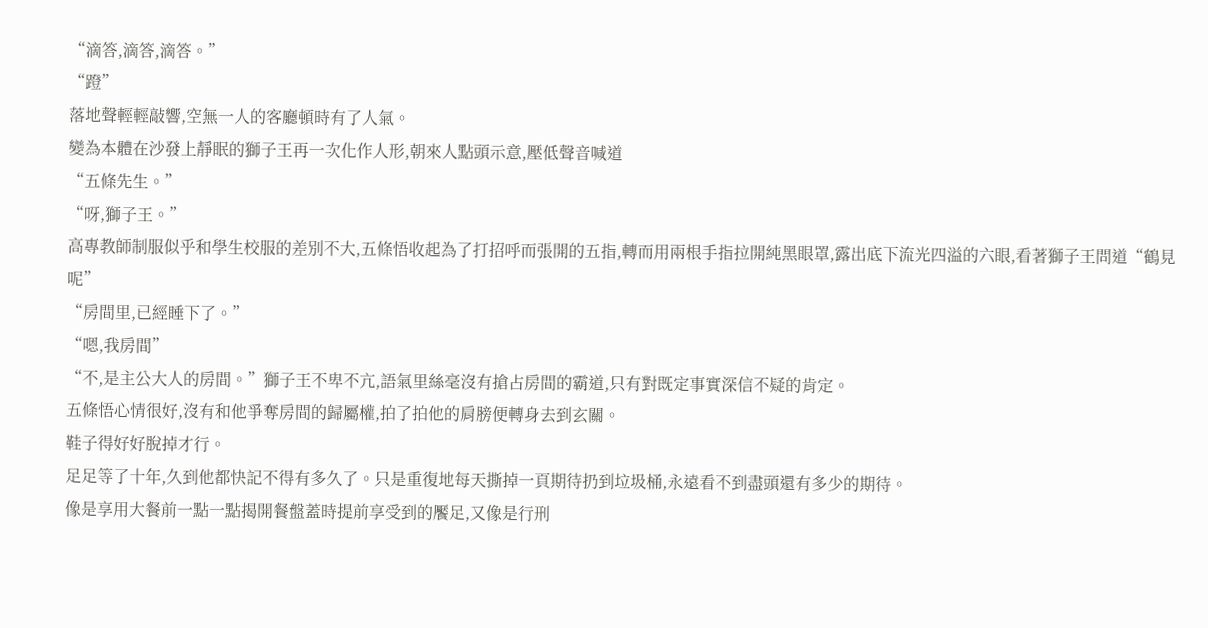“滴答,滴答,滴答。”
“蹬”
落地聲輕輕敲響,空無一人的客廳頓時有了人氣。
變為本體在沙發上靜眠的獅子王再一次化作人形,朝來人點頭示意,壓低聲音喊道
“五條先生。”
“呀,獅子王。”
高專教師制服似乎和學生校服的差別不大,五條悟收起為了打招呼而張開的五指,轉而用兩根手指拉開純黑眼罩,露出底下流光四溢的六眼,看著獅子王問道“鶴見呢”
“房間里,已經睡下了。”
“嗯,我房間”
“不,是主公大人的房間。”獅子王不卑不亢,語氣里絲毫沒有搶占房間的霸道,只有對既定事實深信不疑的肯定。
五條悟心情很好,沒有和他爭奪房間的歸屬權,拍了拍他的肩膀便轉身去到玄關。
鞋子得好好脫掉才行。
足足等了十年,久到他都快記不得有多久了。只是重復地每天撕掉一頁期待扔到垃圾桶,永遠看不到盡頭還有多少的期待。
像是享用大餐前一點一點揭開餐盤蓋時提前享受到的饜足,又像是行刑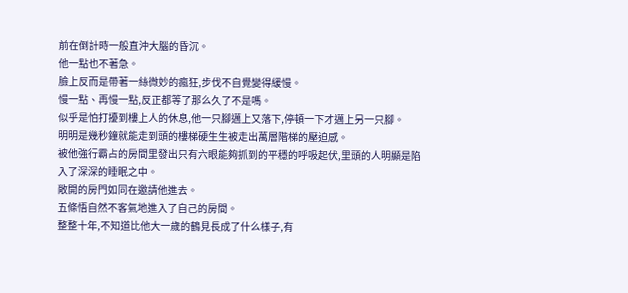前在倒計時一般直沖大腦的昏沉。
他一點也不著急。
臉上反而是帶著一絲微妙的瘋狂,步伐不自覺變得緩慢。
慢一點、再慢一點,反正都等了那么久了不是嗎。
似乎是怕打擾到樓上人的休息,他一只腳邁上又落下,停頓一下才邁上另一只腳。
明明是幾秒鐘就能走到頭的樓梯硬生生被走出萬層階梯的壓迫感。
被他強行霸占的房間里發出只有六眼能夠抓到的平穩的呼吸起伏,里頭的人明顯是陷入了深深的睡眠之中。
敞開的房門如同在邀請他進去。
五條悟自然不客氣地進入了自己的房間。
整整十年,不知道比他大一歲的鶴見長成了什么樣子,有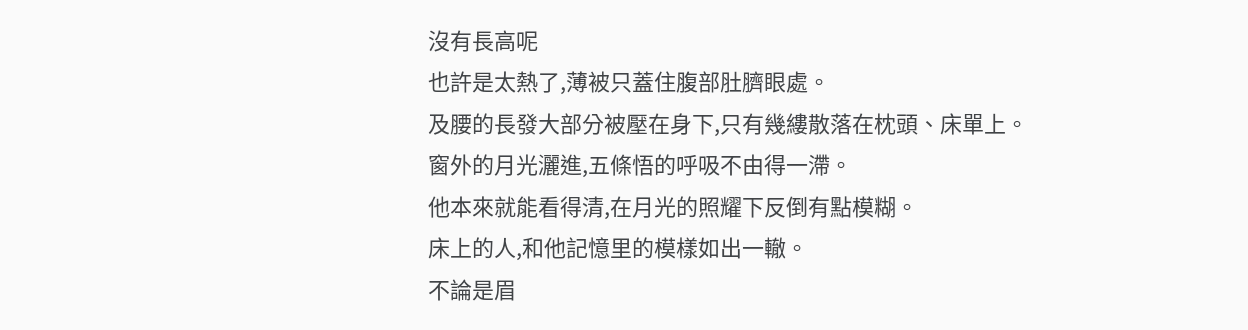沒有長高呢
也許是太熱了,薄被只蓋住腹部肚臍眼處。
及腰的長發大部分被壓在身下,只有幾縷散落在枕頭、床單上。
窗外的月光灑進,五條悟的呼吸不由得一滯。
他本來就能看得清,在月光的照耀下反倒有點模糊。
床上的人,和他記憶里的模樣如出一轍。
不論是眉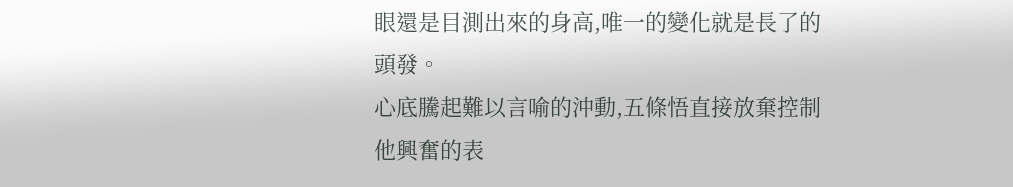眼還是目測出來的身高,唯一的變化就是長了的頭發。
心底騰起難以言喻的沖動,五條悟直接放棄控制他興奮的表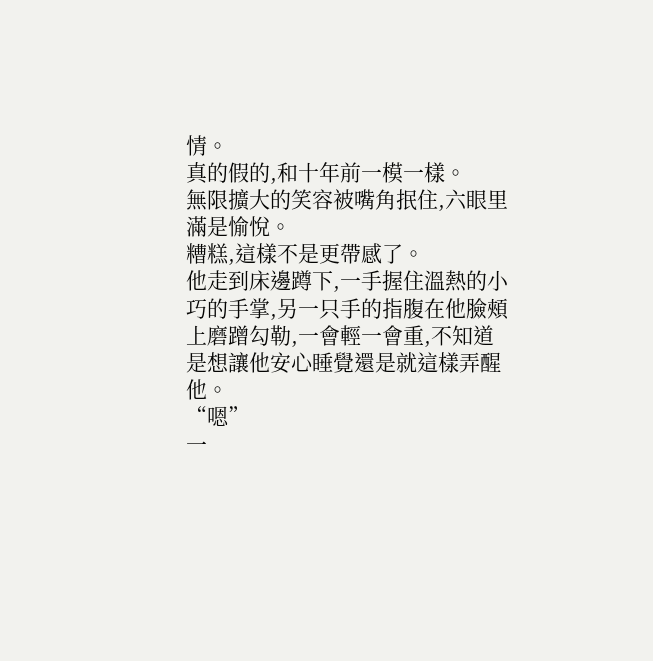情。
真的假的,和十年前一模一樣。
無限擴大的笑容被嘴角抿住,六眼里滿是愉悅。
糟糕,這樣不是更帶感了。
他走到床邊蹲下,一手握住溫熱的小巧的手掌,另一只手的指腹在他臉頰上磨蹭勾勒,一會輕一會重,不知道是想讓他安心睡覺還是就這樣弄醒他。
“嗯”
一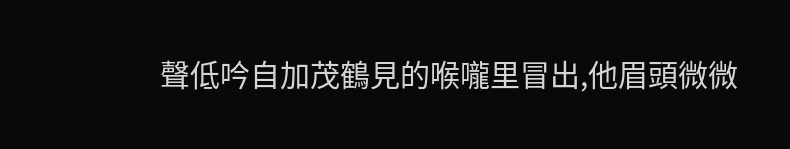聲低吟自加茂鶴見的喉嚨里冒出,他眉頭微微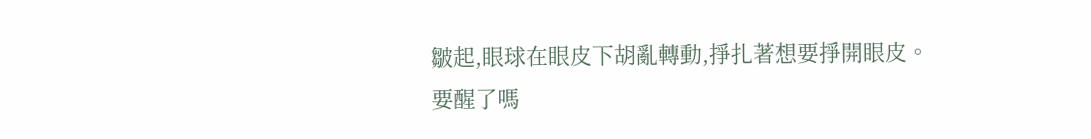皺起,眼球在眼皮下胡亂轉動,掙扎著想要掙開眼皮。
要醒了嗎